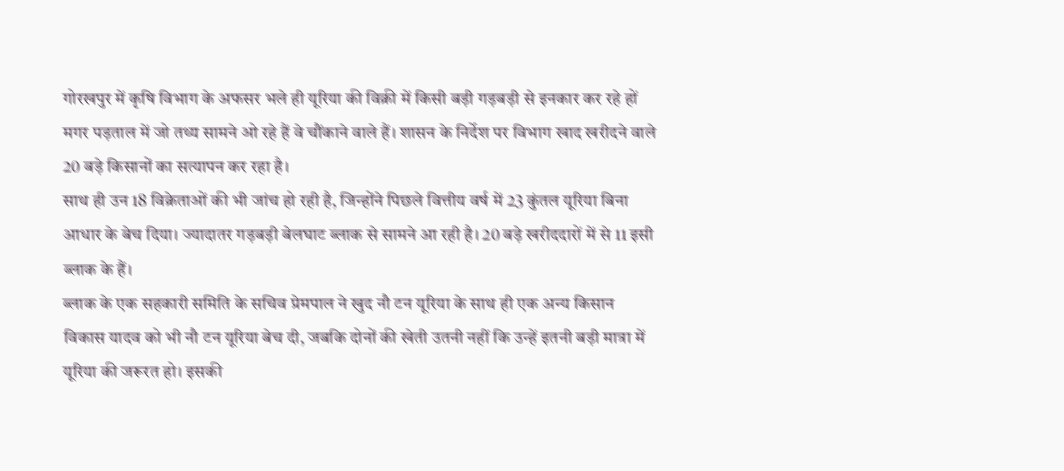गोरखपुर में कृषि विभाग के अफसर भले ही यूरिया की विक्री में किसी बड़ी गड़बड़ी से इनकार कर रहे हों मगर पड़ताल में जो तथ्य सामने ओ रहे हैं वे चौंकाने वाले हैं। शासन के निर्देश पर विभाग खाद खरीदने वाले 20 बड़े किसानों का सत्यापन कर रहा है।
साथ ही उन 18 विक्रेताओं की भी जांच हो रही है, जिन्होंने पिछले वित्तीय वर्ष में 23 कुंतल यूरिया बिना आधार के बेच दिया। ज्यादातर गड़बड़ी बेलघाट ब्लाक से सामने आ रही है। 20 बड़े खरीददारों में से 11 इसी ब्लाक के हैं।
ब्लाक के एक सहकारी समिति के सचिव प्रेमपाल ने खुद नौ टन यूरिया के साथ ही एक अन्य किसान विकास यादव को भी नौ टन यूरिया बेच दी, जबकि दोनों की खेती उतनी नहीं कि उन्हें इतनी बड़ी मात्रा में यूरिया की जरूरत हो। इसकी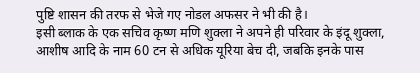पुष्टि शासन की तरफ से भेजे गए नोडल अफसर ने भी की है।
इसी ब्लाक के एक सचिव कृष्ण मणि शुक्ला ने अपने ही परिवार के इंदू शुक्ला, आशीष आदि के नाम 60 टन से अधिक यूरिया बेच दी, जबकि इनके पास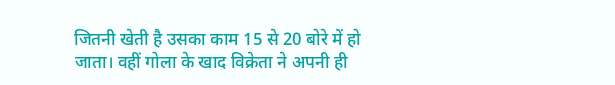जितनी खेती है उसका काम 15 से 20 बोरे में हो जाता। वहीं गोला के खाद विक्रेता ने अपनी ही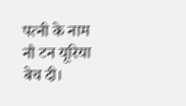पत्नी के नाम नौ टन यूरिया बेच दी।